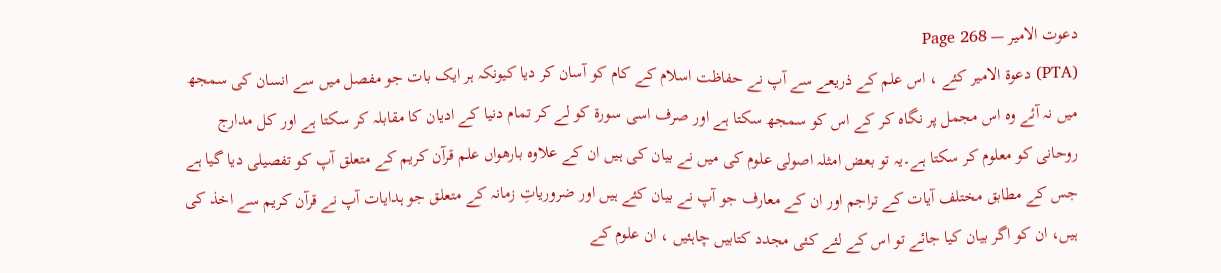دعوت الامیر — Page 268
(PTA) دعوة الامير کئے ، اس علم کے ذریعے سے آپ نے حفاظت اسلام کے کام کو آسان کر دیا کیونکہ ہر ایک بات جو مفصل میں سے انسان کی سمجھ میں نہ آئے وہ اس مجمل پر نگاہ کر کے اس کو سمجھ سکتا ہے اور صرف اسی سورۃ کو لے کر تمام دنیا کے ادیان کا مقابلہ کر سکتا ہے اور کل مدارج روحانی کو معلوم کر سکتا ہے۔یہ تو بعض امثلہ اصولی علوم کی میں نے بیان کی ہیں ان کے علاوہ بارھواں علم قرآن کریم کے متعلق آپ کو تفصیلی دیا گیا ہے جس کے مطابق مختلف آیات کے تراجم اور ان کے معارف جو آپ نے بیان کئے ہیں اور ضروریاتِ زمانہ کے متعلق جو ہدایات آپ نے قرآن کریم سے اخذ کی ہیں، ان کو اگر بیان کیا جائے تو اس کے لئے کئی مجدد کتابیں چاہئیں ، ان علوم کے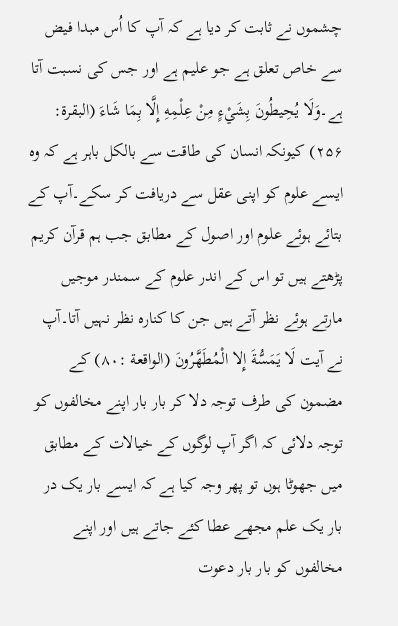چشموں نے ثابت کر دیا ہے کہ آپ کا اُس مبدا فیض سے خاص تعلق ہے جو علیم ہے اور جس کی نسبت آتا ہے۔وَلَا يُحِيطُونَ بِشَيْءٍ مِنْ عِلْمِهِ إِلَّا بِمَا شَاءَ (البقرة: ۲۵۶) کیونکہ انسان کی طاقت سے بالکل باہر ہے کہ وہ ایسے علوم کو اپنی عقل سے دریافت کر سکے۔آپ کے بتائے ہوئے علوم اور اصول کے مطابق جب ہم قرآن کریم پڑھتے ہیں تو اس کے اندر علوم کے سمندر موجیں مارتے ہوئے نظر آتے ہیں جن کا کنارہ نظر نہیں آتا۔آپ نے آیت لَا يَمَسُّةَ إِلا الْمُطَهَّرُونَ (الواقعة :۸۰) کے مضمون کی طرف توجہ دلا کر بار بار اپنے مخالفوں کو توجہ دلائی کہ اگر آپ لوگوں کے خیالات کے مطابق میں جھوٹا ہوں تو پھر وجہ کیا ہے کہ ایسے بار یک در بار یک علم مجھے عطا کئے جاتے ہیں اور اپنے مخالفوں کو بار بار دعوت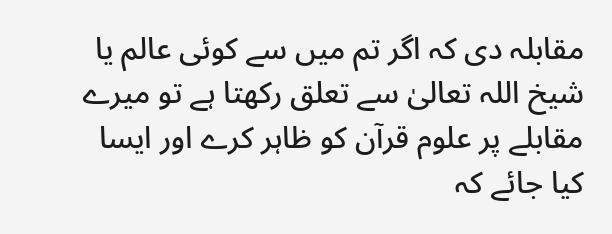مقابلہ دی کہ اگر تم میں سے کوئی عالم یا شیخ اللہ تعالیٰ سے تعلق رکھتا ہے تو میرے مقابلے پر علوم قرآن کو ظاہر کرے اور ایسا کیا جائے کہ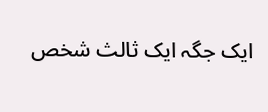ایک جگہ ایک ثالث شخص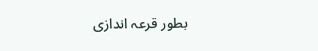بطور قرعہ اندازی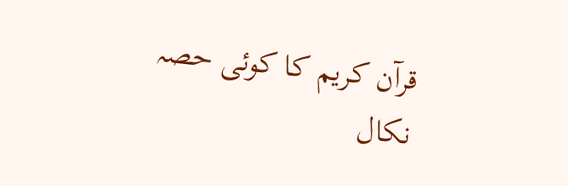قرآن کریم کا کوئی حصہ نکال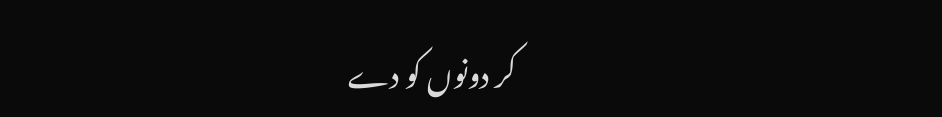کر دونوں کو دے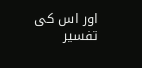اور اس کی تفسیر